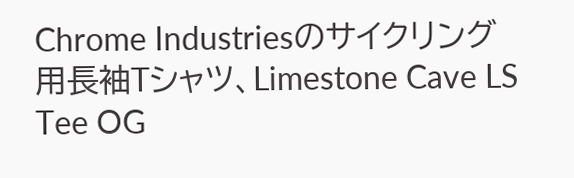Chrome Industriesのサイクリング用長袖Tシャツ、Limestone Cave LS Tee OG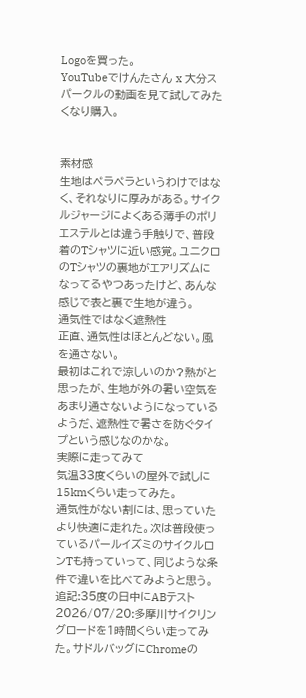Logoを買った。
YouTubeでけんたさん x 大分スパークルの動画を見て試してみたくなり購入。


素材感
生地はペラペラというわけではなく、それなりに厚みがある。サイクルジャージによくある薄手のポリエステルとは違う手触りで、普段着のTシャツに近い感覚。ユニクロのTシャツの裏地がエアリズムになってるやつあったけど、あんな感じで表と裏で生地が違う。
通気性ではなく遮熱性
正直、通気性はほとんどない。風を通さない。
最初はこれで涼しいのか?熱がと思ったが、生地が外の暑い空気をあまり通さないようになっているようだ、遮熱性で暑さを防ぐタイプという感じなのかな。
実際に走ってみて
気温33度くらいの屋外で試しに15kmくらい走ってみた。
通気性がない割には、思っていたより快適に走れた。次は普段使っているパールイズミのサイクルロンTも持っていって、同じような条件で違いを比べてみようと思う。
追記:35度の日中にABテスト
2026/07/20:多摩川サイクリングロードを1時間くらい走ってみた。サドルバッグにChromeの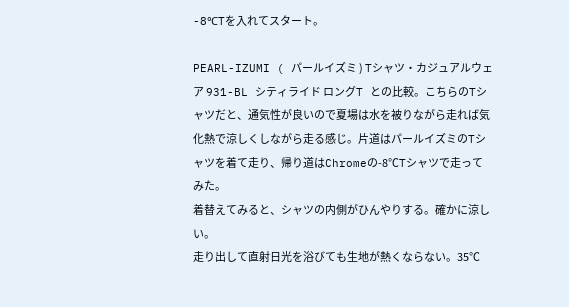-8℃Tを入れてスタート。

PEARL-IZUMI ( パールイズミ ) Tシャツ・カジュアルウェア 931-BL シティライド ロングT との比較。こちらのTシャツだと、通気性が良いので夏場は水を被りながら走れば気化熱で涼しくしながら走る感じ。片道はパールイズミのTシャツを着て走り、帰り道はChromeの-8℃Tシャツで走ってみた。
着替えてみると、シャツの内側がひんやりする。確かに涼しい。
走り出して直射日光を浴びても生地が熱くならない。35℃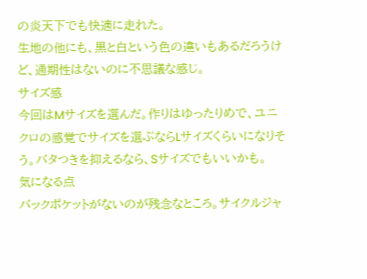の炎天下でも快適に走れた。
生地の他にも、黒と白という色の違いもあるだろうけど、通期性はないのに不思議な感じ。
サイズ感
今回はMサイズを選んだ。作りはゆったりめで、ユニクロの感覚でサイズを選ぶならLサイズくらいになりそう。バタつきを抑えるなら、Sサイズでもいいかも。
気になる点
バックポケットがないのが残念なところ。サイクルジャ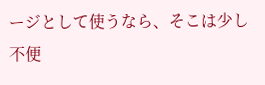ージとして使うなら、そこは少し不便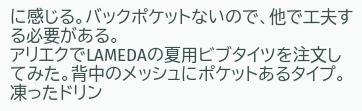に感じる。バックポケットないので、他で工夫する必要がある。
アリエクでLAMEDAの夏用ビブタイツを注文してみた。背中のメッシュにポケットあるタイプ。
凍ったドリン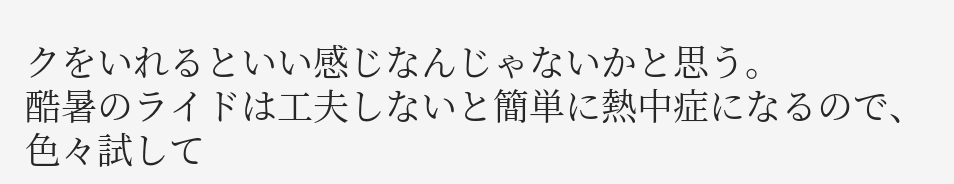クをいれるといい感じなんじゃないかと思う。
酷暑のライドは工夫しないと簡単に熱中症になるので、色々試して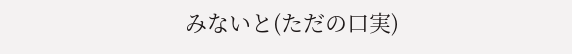みないと(ただの口実)